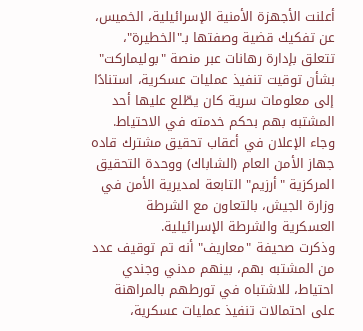أعلنت الأجهزة الأمنية الإسرائيلية، الخميس، عن تفكيك قضية وصفتها بـ"الخطيرة"، تتعلق بإدارة رهانات عبر منصة "بوليماركت" بشأن توقيت تنفيذ عمليات عسكرية، استنادًا إلى معلومات سرية كان يطّلع عليها أحد المشتبه بهم بحكم خدمته في الاحتياط.
وجاء الإعلان في أعقاب تحقيق مشترك قاده جهاز الأمن العام (الشاباك) ووحدة التحقيق المركزية "أرزيم" التابعة لمديرية الأمن في وزارة الجيش، بالتعاون مع الشرطة العسكرية والشرطة الإسرائيلية.
وذكرت صحيفة "معاريف" أنه تم توقيف عدد من المشتبه بهم، بينهم مدني وجندي احتياط، للاشتباه في تورطهم بالمراهنة على احتمالات تنفيذ عمليات عسكرية،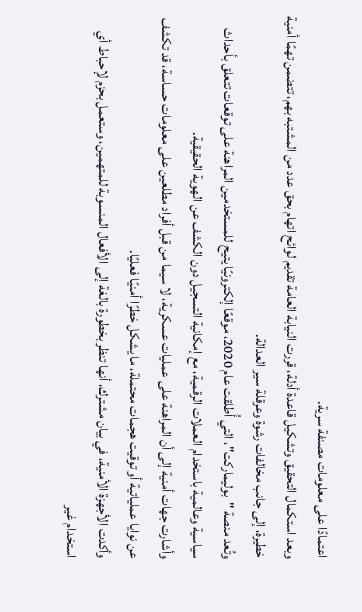اعتمادًا على معلومات مصنفة سرية.
وبعد استكمال التحقيق وتشكيل قاعدة أدلة، قررت النيابة العامة تقديم لوائح اتهام بحق عدد من المشتبه بهم، تتضمن تهمًا أمنية خطيرة، إلى جانب مخالفات رشوة وعرقلة سير العدالة.
وتُعد منصة "بوليماركت"، التي أُطلقت عام 2020، موقعًا إلكترونيًا يتيح للمستخدمين المراهنة على توقعات تتعلق بأحداث سياسية وعالمية باستخدام العملات الرقمية، مع إمكانية التسجيل دون الكشف عن الهوية الحقيقية.
وأشارت جهات أمنية إلى أن المراهنة على عمليات عسكرية، لا سيما من قبل أفراد مطلعين على معلومات حساسة، قد تكشف عن نوايا عملياتية أو توقيت هجمات محتملة، ما يشكل خطرًا أمنيًا فعليًا.
وأكدت الأجهزة الأمنية، في بيان مشترك، أنها تنظر بخطورة بالغة إلى الأفعال المنسوبة للمتهمين، وستعمل بحزم لإحباط أي استخدام غير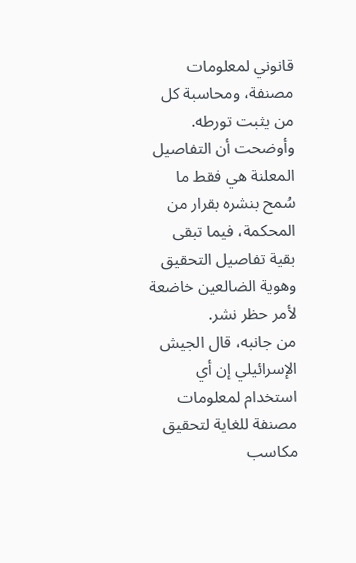قانوني لمعلومات مصنفة، ومحاسبة كل من يثبت تورطه.
وأوضحت أن التفاصيل المعلنة هي فقط ما سُمح بنشره بقرار من المحكمة، فيما تبقى بقية تفاصيل التحقيق وهوية الضالعين خاضعة لأمر حظر نشر.
من جانبه، قال الجيش الإسرائيلي إن أي استخدام لمعلومات مصنفة للغاية لتحقيق مكاسب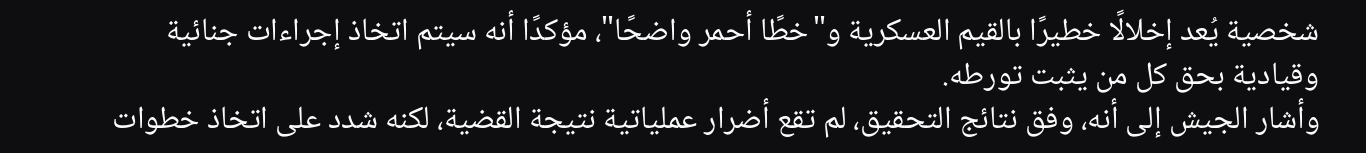شخصية يُعد إخلالًا خطيرًا بالقيم العسكرية و"خطًا أحمر واضحًا"، مؤكدًا أنه سيتم اتخاذ إجراءات جنائية وقيادية بحق كل من يثبت تورطه.
وأشار الجيش إلى أنه، وفق نتائج التحقيق، لم تقع أضرار عملياتية نتيجة القضية، لكنه شدد على اتخاذ خطوات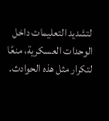لتشديد التعليمات داخل الوحدات العسكرية، منعًا لتكرار مثل هذه الحوادث.